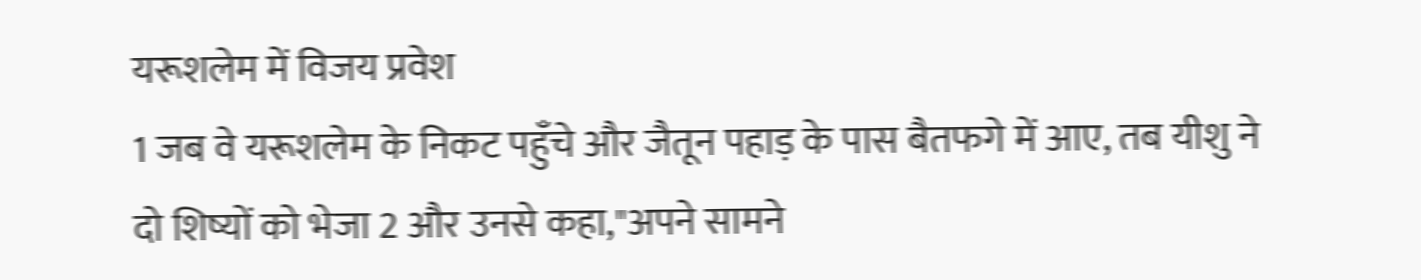यरूशलेम में विजय प्रवेश
1 जब वे यरूशलेम के निकट पहुँचे और जैतून पहाड़ के पास बैतफगे में आए, तब यीशु ने दो शिष्यों को भेजा 2 और उनसे कहा,"अपने सामने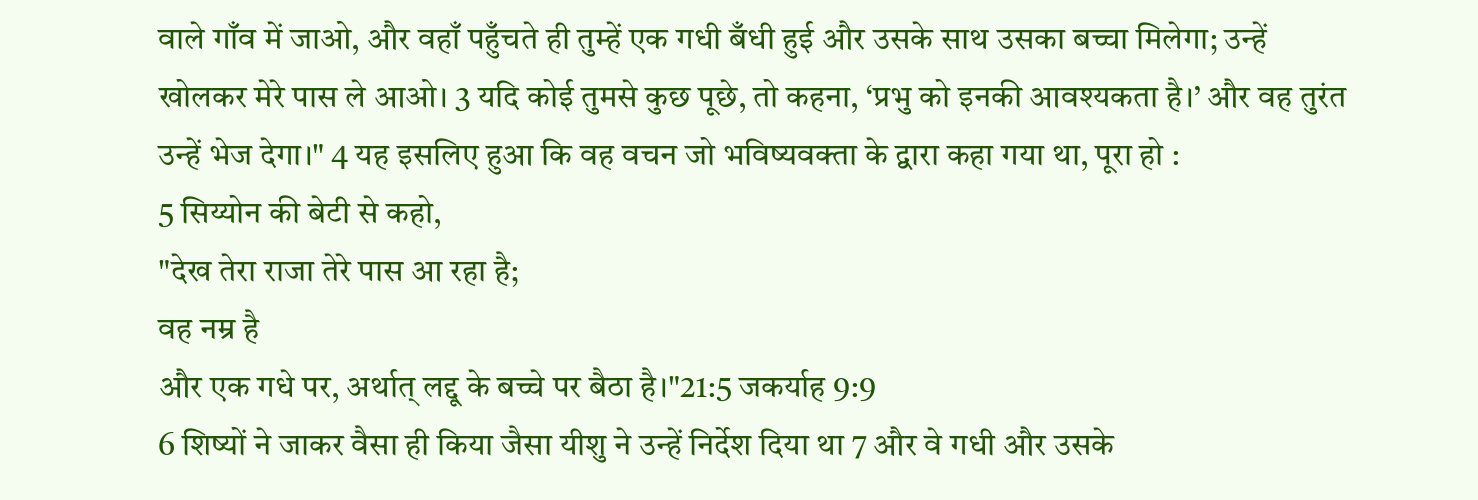वाले गाँव में जाओ, और वहाँ पहुँचते ही तुम्हें एक गधी बँधी हुई और उसके साथ उसका बच्चा मिलेगा; उन्हें खोलकर मेरे पास ले आओ। 3 यदि कोई तुमसे कुछ पूछे, तो कहना, ‘प्रभु को इनकी आवश्यकता है।’ और वह तुरंत उन्हें भेज देगा।" 4 यह इसलिए हुआ कि वह वचन जो भविष्यवक्ता के द्वारा कहा गया था, पूरा हो :
5 सिय्योन की बेटी से कहो,
"देख तेरा राजा तेरे पास आ रहा है;
वह नम्र है
और एक गधे पर, अर्थात् लद्दू के बच्चे पर बैठा है।"21:5 जकर्याह 9:9
6 शिष्यों ने जाकर वैसा ही किया जैसा यीशु ने उन्हें निर्देश दिया था 7 और वे गधी और उसके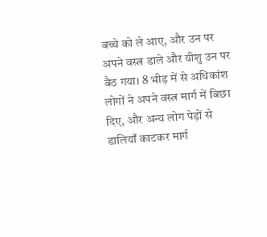बच्चे को ले आए, और उन पर अपने वस्त्र डाले और यीशु उन पर बैठ गया। 8 भीड़ में से अधिकांश लोगों ने अपने वस्त्र मार्ग में बिछा दिए, और अन्य लोग पेड़ों से डालियाँ काटकर मार्ग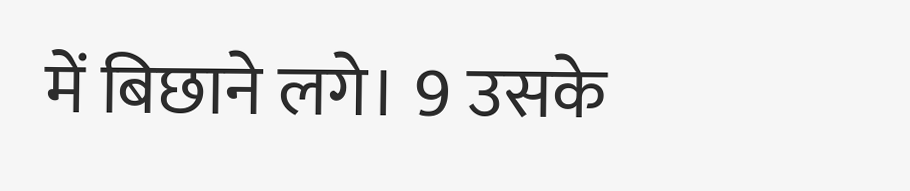में बिछाने लगे। 9 उसके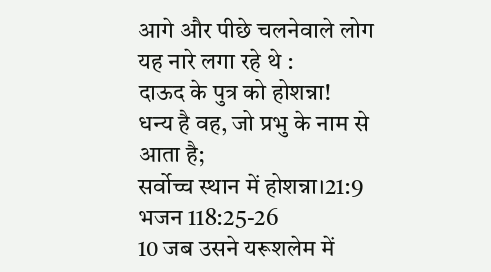आगे और पीछे चलनेवाले लोग यह नारे लगा रहे थे :
दाऊद के पुत्र को होशन्ना!
धन्य है वह, जो प्रभु के नाम से आता है;
सर्वोच्च स्थान में होशन्ना।21:9 भजन 118:25-26
10 जब उसने यरूशलेम में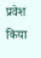प्रवेश किया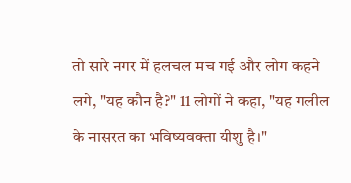तो सारे नगर में हलचल मच गई और लोग कहने लगे, "यह कौन है?" 11 लोगों ने कहा, "यह गलील के नासरत का भविष्यवक्ता यीशु है।"